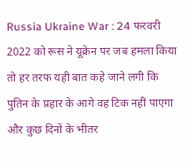Russia Ukraine War : 24 फरवरी 2022 को रूस ने यूक्रेन पर जब हमला किया तो हर तरफ यही बात कहे जाने लगी कि पुतिन के प्रहार के आगे वह टिक नहीं पाएगा और कुछ दिनों के भीतर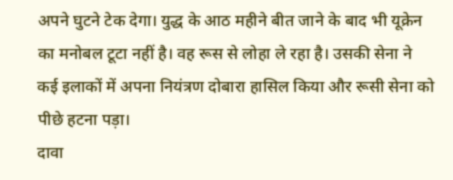अपने घुटने टेक देगा। युद्ध के आठ महीने बीत जाने के बाद भी यूक्रेन का मनोबल टूटा नहीं है। वह रूस से लोहा ले रहा है। उसकी सेना ने कई इलाकों में अपना नियंत्रण दोबारा हासिल किया और रूसी सेना को पीछे हटना पड़ा।
दावा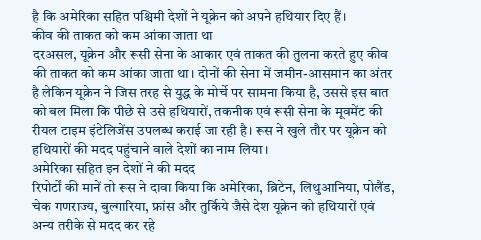है कि अमेरिका सहित पश्चिमी देशों ने यूक्रेन को अपने हथियार दिए हैं।
कीव की ताकत को कम आंका जाता था
दरअसल, यूक्रेन और रूसी सेना के आकार एवं ताकत की तुलना करते हुए कीव की ताकत को कम आंका जाता था। दोनों की सेना में जमीन-आसमान का अंतर है लेकिन यूक्रेन ने जिस तरह से युद्ध के मोर्चे पर सामना किया है, उससे इस बात को बल मिला कि पीछे से उसे हथियारों, तकनीक एवं रूसी सेना के मूवमेंट की रीयल टाइम इंटेलिजेंस उपलब्ध कराई जा रही है। रूस ने खुले तौर पर यूक्रेन को हथियारों की मदद पहुंचाने वाले देशों का नाम लिया।
अमेरिका सहित इन देशों ने की मदद
रिपोर्टों की मानें तो रूस ने दावा किया कि अमेरिका, ब्रिटेन, लिथुआनिया, पोलैंड, चेक गणराज्य, बुल्गारिया, फ्रांस और तुर्किये जैसे देश यूक्रेन को हथियारों एवं अन्य तरीके से मदद कर रहे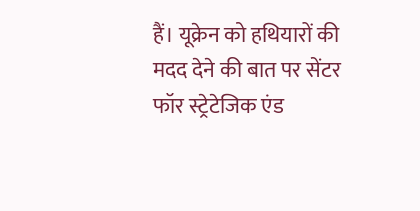हैं। यूक्रेन को हथियारों की मदद देने की बात पर सेंटर फॉर स्ट्रेटेजिक एंड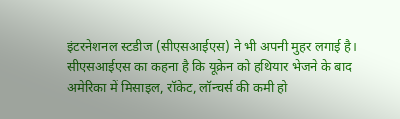इंटरनेशनल स्टडीज (सीएसआईएस) ने भी अपनी मुहर लगाई है। सीएसआईएस का कहना है कि यूक्रेन को हथियार भेजने के बाद अमेरिका में मिसाइल, रॉकेट, लॉन्चर्स की कमी हो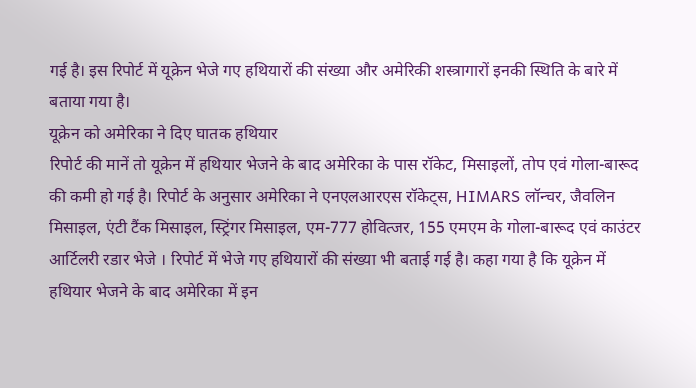गई है। इस रिपोर्ट में यूक्रेन भेजे गए हथियारों की संख्या और अमेरिकी शस्त्रागारों इनकी स्थिति के बारे में बताया गया है।
यूक्रेन को अमेरिका ने दिए घातक हथियार
रिपोर्ट की मानें तो यूक्रेन में हथियार भेजने के बाद अमेरिका के पास रॉकेट, मिसाइलों, तोप एवं गोला-बारूद की कमी हो गई है। रिपोर्ट के अनुसार अमेरिका ने एनएलआरएस रॉकेट्स, HIMARS लॉन्चर, जैवलिन मिसाइल, एंटी टैंक मिसाइल, स्ट्रिंगर मिसाइल, एम-777 होवित्जर, 155 एमएम के गोला-बारूद एवं काउंटर आर्टिलरी रडार भेजे । रिपोर्ट में भेजे गए हथियारों की संख्या भी बताई गई है। कहा गया है कि यूक्रेन में हथियार भेजने के बाद अमेरिका में इन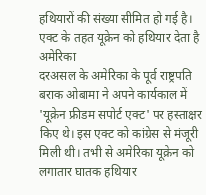हथियारों की संख्या सीमित हो गई है।
एक्ट के तहत यूक्रेन को हथियार देता है अमेरिका
दरअसल के अमेरिका के पूर्व राष्ट्रपति बराक ओबामा ने अपने कार्यकाल में 'यूक्रेन फ्रीडम सपोर्ट एक्ट' पर हस्ताक्षर किए थे। इस एक्ट को कांग्रेस से मंजूरी मिली थी। तभी से अमेरिका यूक्रेन को लगातार घातक हथियार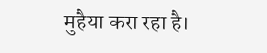मुहैया करा रहा है।